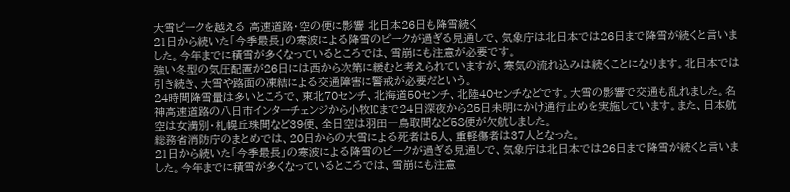大雪ピークを越える 高速道路・空の便に影響 北日本26日も降雪続く
21日から続いた「今季最長」の寒波による降雪のピークが過ぎる見通しで、気象庁は北日本では26日まで降雪が続くと言いました。今年までに積雪が多くなっているところでは、雪崩にも注意が必要です。
強い冬型の気圧配置が26日には西から次第に緩むと考えられていますが、寒気の流れ込みは続くことになります。北日本では引き続き、大雪や路面の凍結による交通障害に警戒が必要だという。
24時間降雪量は多いところで、東北70センチ、北海道50センチ、北陸40センチなどです。大雪の影響で交通も乱れました。名神高速道路の八日市インターチェンジから小牧ICまで24日深夜から25日未明にかけ通行止めを実施しています。また、日本航空は女満別・札幌丘珠間など39便、全日空は羽田―鳥取間など58便が欠航しました。
総務省消防庁のまとめでは、20日からの大雪による死者は5人、重軽傷者は37人となった。
21日から続いた「今季最長」の寒波による降雪のピークが過ぎる見通しで、気象庁は北日本では26日まで降雪が続くと言いました。今年までに積雪が多くなっているところでは、雪崩にも注意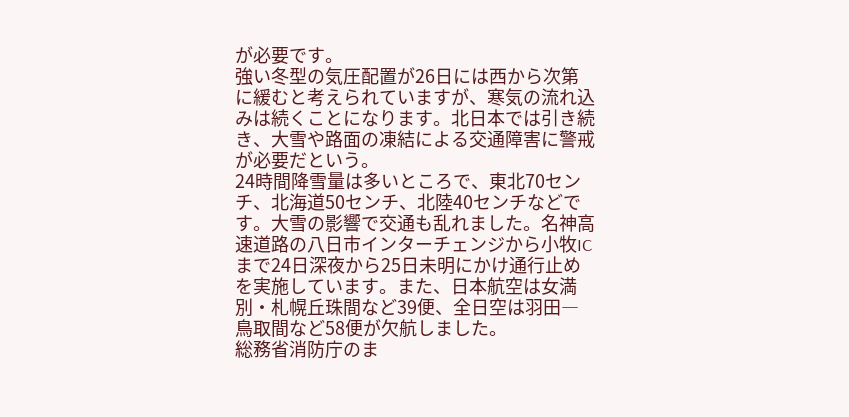が必要です。
強い冬型の気圧配置が26日には西から次第に緩むと考えられていますが、寒気の流れ込みは続くことになります。北日本では引き続き、大雪や路面の凍結による交通障害に警戒が必要だという。
24時間降雪量は多いところで、東北70センチ、北海道50センチ、北陸40センチなどです。大雪の影響で交通も乱れました。名神高速道路の八日市インターチェンジから小牧ICまで24日深夜から25日未明にかけ通行止めを実施しています。また、日本航空は女満別・札幌丘珠間など39便、全日空は羽田―鳥取間など58便が欠航しました。
総務省消防庁のま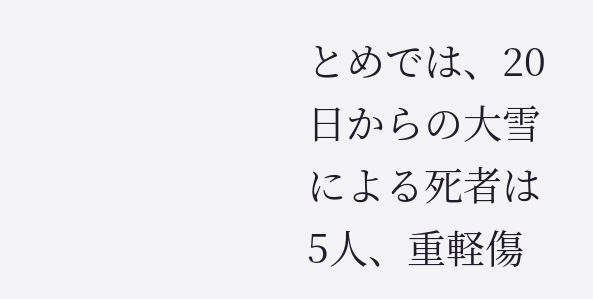とめでは、20日からの大雪による死者は5人、重軽傷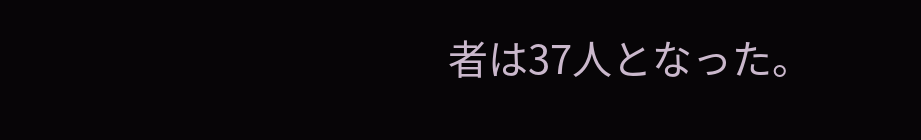者は37人となった。